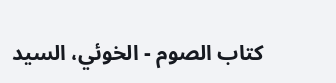كتاب الصوم - الخوئي، السيد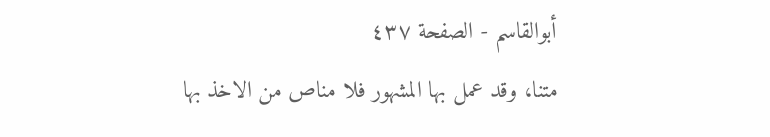أبوالقاسم - الصفحة ٤٣٧
متنا، وقد عمل بها المشهور فلا مناص من الاخذ بها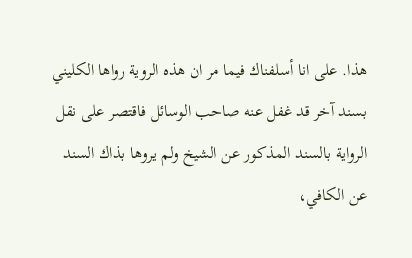هذا. على انا أسلفناك فيما مر ان هذه الروية رواها الكليني بسند آخر قد غفل عنه صاحب الوسائل فاقتصر على نقل الرواية بالسند المذكور عن الشيخ ولم يروها بذاك السند عن الكافي،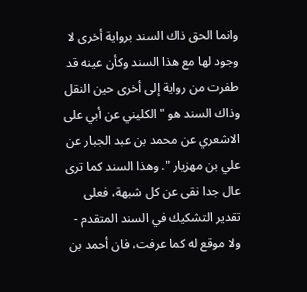وانما الحق ذاك السند برواية أخرى لا وجود لها مع هذا السند وكأن عينه قد طفرت من رواية إلى أخرى حين النقل وذاك السند هو " الكليني عن أبي على الاشعري عن محمد بن عبد الجبار عن علي بن مهزيار ". وهذا السند كما ترى عال جدا نقى عن كل شبهة، فعلى تقدير التشكيك في السند المتقدم - ولا موقع له كما عرفت، فان أحمد بن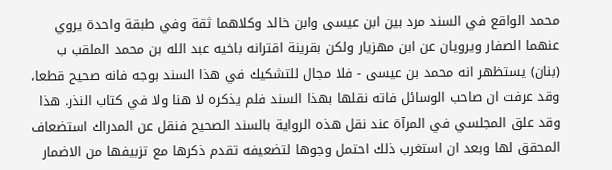محمد الواقع في السند مرد بين ابن عيسى وابن خالد وكلاهما ثقة وفي طبقة واحدة يروي عنهما الصفار ويرويان عن ابن مهزيار ولكن بقرينة اقترانه باخيه عبد الله بن محمد الملقب ب (بنان) يستظهر انه محمد بن عيسى - فلا مجال للتشكيك في هذا السند بوجه فانه صحيح قطعا، وقد عرفت ان صاحب الوسائل فاته نقلها بهذا السند فلم يذكره لا هنا ولا في كتاب النذر. هذا وقد علق المجلسي في المرآة عند نقل هذه الرواية بالسند الصحيح فنقل عن المدراك استضعاف المحقق لها وبعد ان استغرب ذلك احتمل وجوها لتضعيفه تقدم ذكرها مع تزبيفها من الاضمار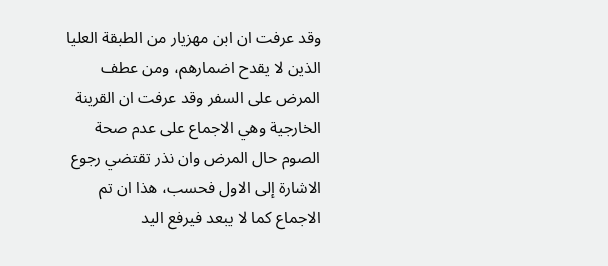وقد عرفت ان ابن مهزيار من الطبقة العليا الذين لا يقدح اضمارهم، ومن عطف المرض على السفر وقد عرفت ان القرينة الخارجية وهي الاجماع على عدم صحة الصوم حال المرض وان نذر تقتضي رجوع الاشارة إلى الاول فحسب، هذا ان تم الاجماع كما لا يبعد فيرفع اليد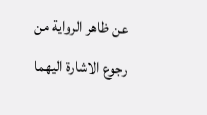عن ظاهر الرواية من رجوع الاشارة اليهما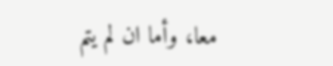معا، وأما ان لم يتم